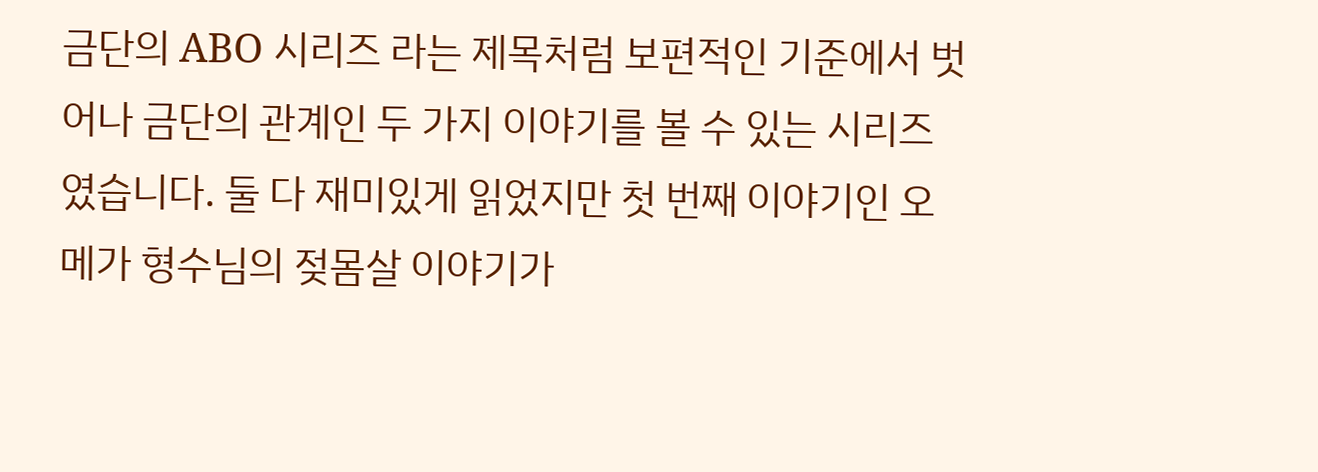금단의 ABO 시리즈 라는 제목처럼 보편적인 기준에서 벗어나 금단의 관계인 두 가지 이야기를 볼 수 있는 시리즈였습니다. 둘 다 재미있게 읽었지만 첫 번째 이야기인 오메가 형수님의 젖몸살 이야기가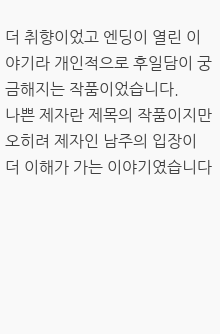더 취향이었고 엔딩이 열린 이야기라 개인적으로 후일담이 궁금해지는 작품이었습니다.
나쁜 제자란 제목의 작품이지만 오히려 제자인 남주의 입장이 더 이해가 가는 이야기였습니다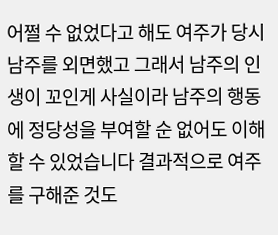어쩔 수 없었다고 해도 여주가 당시 남주를 외면했고 그래서 남주의 인생이 꼬인게 사실이라 남주의 행동에 정당성을 부여할 순 없어도 이해할 수 있었습니다 결과적으로 여주를 구해준 것도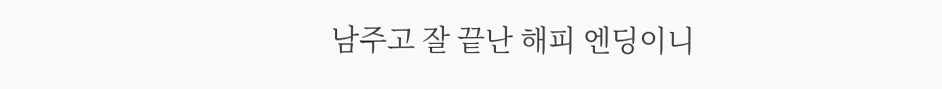남주고 잘 끝난 해피 엔딩이니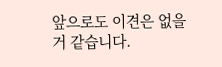앞으로도 이견은 없을거 같습니다.